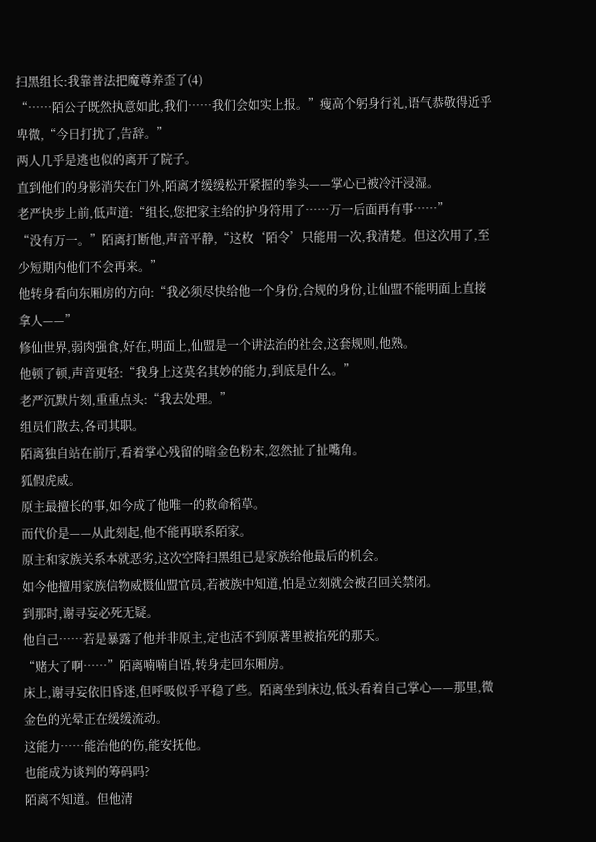扫黑组长:我靠普法把魔尊养歪了(4)
“……陌公子既然执意如此,我们……我们会如实上报。”瘦高个躬身行礼,语气恭敬得近乎卑微,“今日打扰了,告辞。”
两人几乎是逃也似的离开了院子。
直到他们的身影消失在门外,陌离才缓缓松开紧握的拳头——掌心已被冷汗浸湿。
老严快步上前,低声道:“组长,您把家主给的护身符用了……万一后面再有事……”
“没有万一。”陌离打断他,声音平静,“这枚‘陌令’只能用一次,我清楚。但这次用了,至少短期内他们不会再来。”
他转身看向东厢房的方向:“我必须尽快给他一个身份,合规的身份,让仙盟不能明面上直接拿人——”
修仙世界,弱肉强食,好在,明面上,仙盟是一个讲法治的社会,这套规则,他熟。
他顿了顿,声音更轻:“我身上这莫名其妙的能力,到底是什么。”
老严沉默片刻,重重点头:“我去处理。”
组员们散去,各司其职。
陌离独自站在前厅,看着掌心残留的暗金色粉末,忽然扯了扯嘴角。
狐假虎威。
原主最擅长的事,如今成了他唯一的救命稻草。
而代价是——从此刻起,他不能再联系陌家。
原主和家族关系本就恶劣,这次空降扫黑组已是家族给他最后的机会。
如今他擅用家族信物威慑仙盟官员,若被族中知道,怕是立刻就会被召回关禁闭。
到那时,谢寻妄必死无疑。
他自己……若是暴露了他并非原主,定也活不到原著里被掐死的那天。
“赌大了啊……”陌离喃喃自语,转身走回东厢房。
床上,谢寻妄依旧昏迷,但呼吸似乎平稳了些。陌离坐到床边,低头看着自己掌心——那里,微金色的光晕正在缓缓流动。
这能力……能治他的伤,能安抚他。
也能成为谈判的筹码吗?
陌离不知道。但他清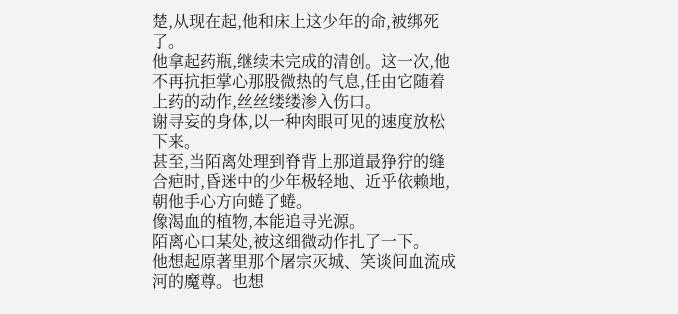楚,从现在起,他和床上这少年的命,被绑死了。
他拿起药瓶,继续未完成的清创。这一次,他不再抗拒掌心那股微热的气息,任由它随着上药的动作,丝丝缕缕渗入伤口。
谢寻妄的身体,以一种肉眼可见的速度放松下来。
甚至,当陌离处理到脊背上那道最狰狞的缝合疤时,昏迷中的少年极轻地、近乎依赖地,朝他手心方向蜷了蜷。
像渴血的植物,本能追寻光源。
陌离心口某处,被这细微动作扎了一下。
他想起原著里那个屠宗灭城、笑谈间血流成河的魔尊。也想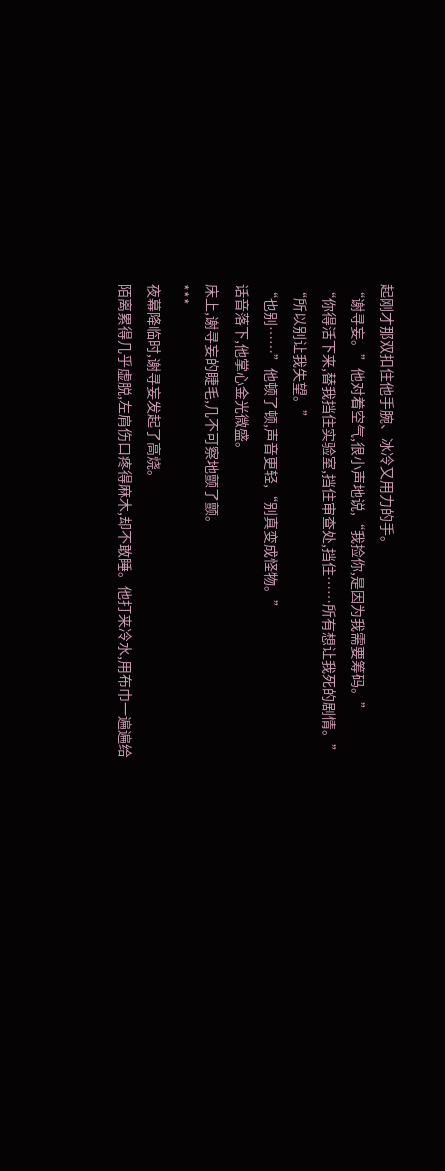起刚才那双扣住他手腕、冰冷又用力的手。
“谢寻妄。”他对着空气,很小声地说,“我捡你,是因为我需要筹码。”
“你得活下来,替我挡住实验室,挡住审查处,挡住……所有想让我死的剧情。”
“所以别让我失望。”
“也别……”他顿了顿,声音更轻,“别真变成怪物。”
话音落下,他掌心金光微盛。
床上,谢寻妄的睫毛,几不可察地颤了颤。
***
夜幕降临时,谢寻妄发起了高烧。
陌离累得几乎虚脱,左肩伤口疼得麻木,却不敢睡。他打来冷水,用布巾一遍遍给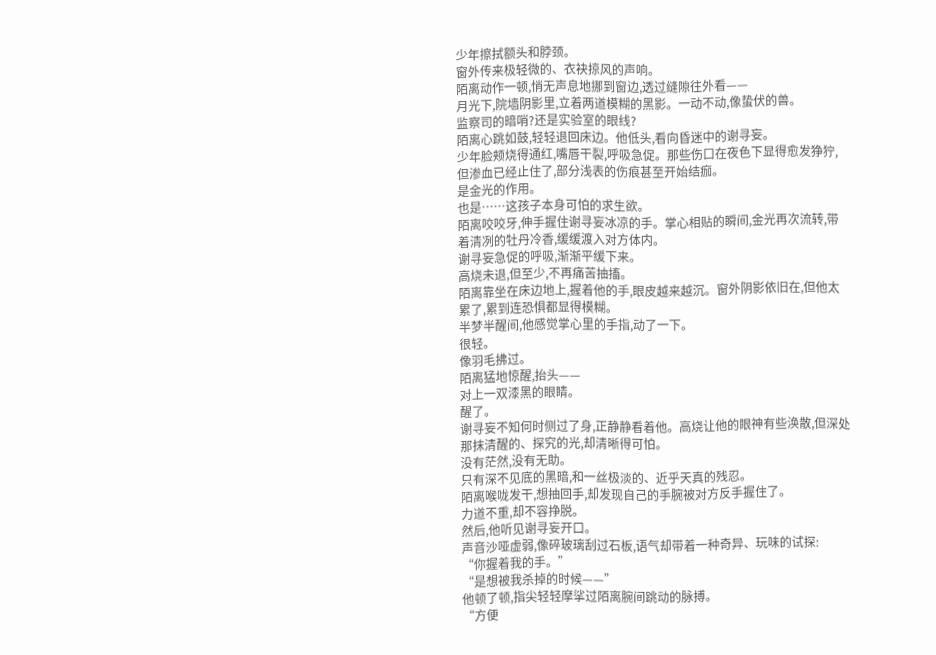少年擦拭额头和脖颈。
窗外传来极轻微的、衣袂掠风的声响。
陌离动作一顿,悄无声息地挪到窗边,透过缝隙往外看——
月光下,院墙阴影里,立着两道模糊的黑影。一动不动,像蛰伏的兽。
监察司的暗哨?还是实验室的眼线?
陌离心跳如鼓,轻轻退回床边。他低头,看向昏迷中的谢寻妄。
少年脸颊烧得通红,嘴唇干裂,呼吸急促。那些伤口在夜色下显得愈发狰狞,但渗血已经止住了,部分浅表的伤痕甚至开始结痂。
是金光的作用。
也是……这孩子本身可怕的求生欲。
陌离咬咬牙,伸手握住谢寻妄冰凉的手。掌心相贴的瞬间,金光再次流转,带着清冽的牡丹冷香,缓缓渡入对方体内。
谢寻妄急促的呼吸,渐渐平缓下来。
高烧未退,但至少,不再痛苦抽搐。
陌离靠坐在床边地上,握着他的手,眼皮越来越沉。窗外阴影依旧在,但他太累了,累到连恐惧都显得模糊。
半梦半醒间,他感觉掌心里的手指,动了一下。
很轻。
像羽毛拂过。
陌离猛地惊醒,抬头——
对上一双漆黑的眼睛。
醒了。
谢寻妄不知何时侧过了身,正静静看着他。高烧让他的眼神有些涣散,但深处那抹清醒的、探究的光,却清晰得可怕。
没有茫然,没有无助。
只有深不见底的黑暗,和一丝极淡的、近乎天真的残忍。
陌离喉咙发干,想抽回手,却发现自己的手腕被对方反手握住了。
力道不重,却不容挣脱。
然后,他听见谢寻妄开口。
声音沙哑虚弱,像碎玻璃刮过石板,语气却带着一种奇异、玩味的试探:
“你握着我的手。”
“是想被我杀掉的时候——”
他顿了顿,指尖轻轻摩挲过陌离腕间跳动的脉搏。
“方便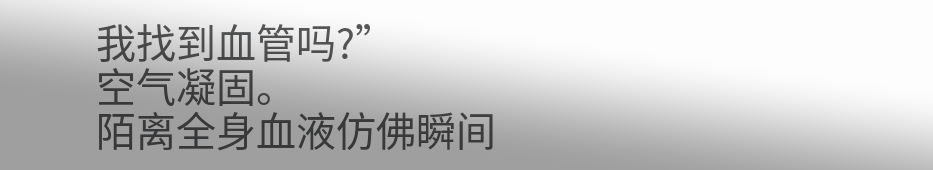我找到血管吗?”
空气凝固。
陌离全身血液仿佛瞬间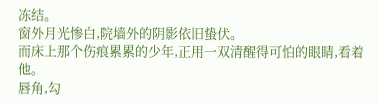冻结。
窗外月光惨白,院墙外的阴影依旧蛰伏。
而床上那个伤痕累累的少年,正用一双清醒得可怕的眼睛,看着他。
唇角,勾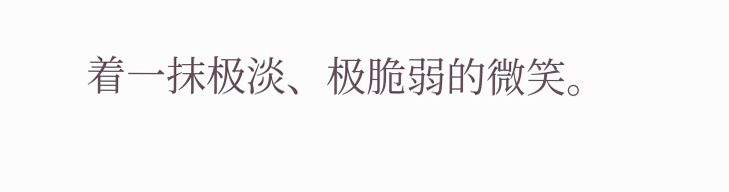着一抹极淡、极脆弱的微笑。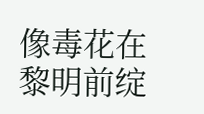像毒花在黎明前绽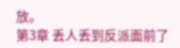放。
第3章 丢人丢到反派面前了